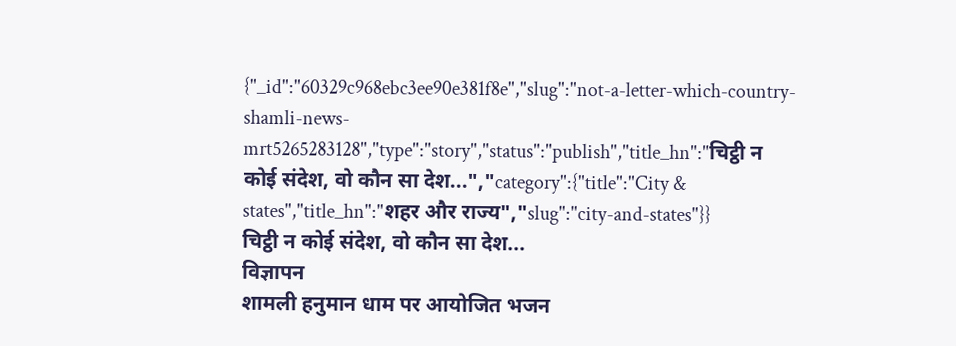{"_id":"60329c968ebc3ee90e381f8e","slug":"not-a-letter-which-country-shamli-news-mrt5265283128","type":"story","status":"publish","title_hn":"चिट्ठी न कोई संदेश, वो कौन सा देश...","category":{"title":"City & states","title_hn":"शहर और राज्य","slug":"city-and-states"}}
चिट्ठी न कोई संदेश, वो कौन सा देश...
विज्ञापन
शामली हनुमान धाम पर आयोजित भजन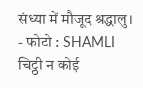संध्या में मौजूद श्रद्धालु।
- फोटो : SHAMLI
चिट्ठी न कोई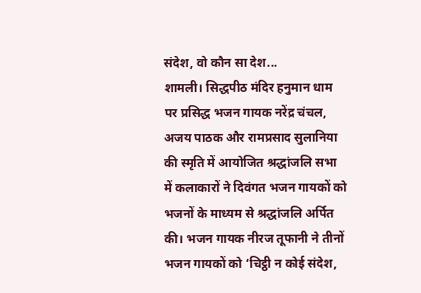संदेश, वो कौन सा देश...
शामली। सिद्धपीठ मंदिर हनुमान धाम पर प्रसिद्ध भजन गायक नरेंद्र चंचल, अजय पाठक और रामप्रसाद सुलानिया की स्मृति में आयोजित श्रद्धांजलि सभा में कलाकारों ने दिवंगत भजन गायकों को भजनों के माध्यम से श्रद्धांजलि अर्पित की। भजन गायक नीरज तूफानी ने तीनों भजन गायकों को ‘चिट्ठी न कोई संदेश,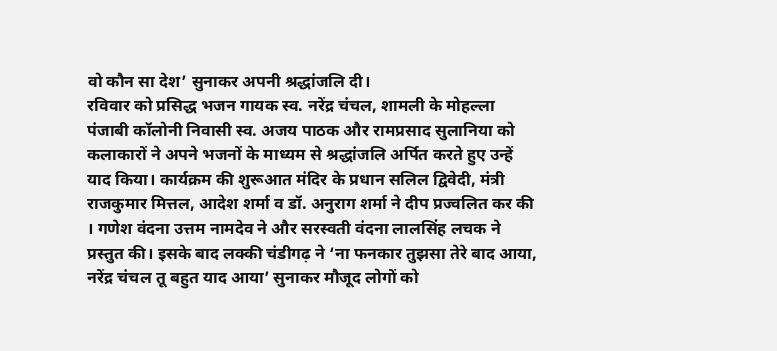वो कौन सा देश’ सुनाकर अपनी श्रद्धांजलि दी।
रविवार को प्रसिद्ध भजन गायक स्व. नरेंद्र चंचल, शामली के मोहल्ला पंजाबी कॉलोनी निवासी स्व. अजय पाठक और रामप्रसाद सुलानिया को कलाकारों ने अपने भजनों के माध्यम से श्रद्धांजलि अर्पित करते हुए उन्हें याद किया। कार्यक्रम की शुरूआत मंदिर के प्रधान सलिल द्विवेदी, मंत्री राजकुमार मित्तल, आदेश शर्मा व डॉ. अनुराग शर्मा ने दीप प्रज्वलित कर की । गणेश वंदना उत्तम नामदेव ने और सरस्वती वंदना लालसिंह लचक ने प्रस्तुत की। इसके बाद लक्की चंडीगढ़ ने ‘ना फनकार तुझसा तेरे बाद आया, नरेंद्र चंचल तू बहुत याद आया’ सुनाकर मौजूद लोगों को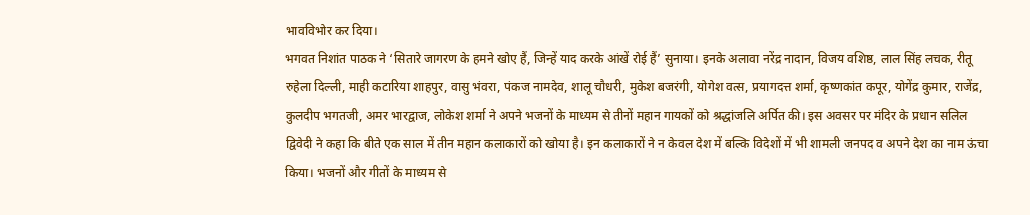भावविभोर कर दिया।
भगवत निशांत पाठक ने ‘सितारे जागरण के हमने खोए हैं, जिन्हें याद करके आंखें रोई हैं’ सुनाया। इनके अलावा नरेंद्र नादान, विजय वशिष्ठ, लाल सिंह लचक, रीतू रुहेला दिल्ली, माही कटारिया शाहपुर, वासु भंवरा, पंकज नामदेव, शालू चौधरी, मुकेश बजरंगी, योगेश वत्स, प्रयागदत्त शर्मा, कृष्णकांत कपूर, योगेंद्र कुमार, राजेंद्र, कुलदीप भगतजी, अमर भारद्वाज, लोकेश शर्मा ने अपने भजनों के माध्यम से तीनों महान गायकों को श्रद्धांजलि अर्पित की। इस अवसर पर मंदिर के प्रधान सलिल द्विवेदी ने कहा कि बीते एक साल में तीन महान कलाकारों को खोया है। इन कलाकारों ने न केवल देश में बल्कि विदेशों में भी शामली जनपद व अपने देश का नाम ऊंचा किया। भजनों और गीतों के माध्यम से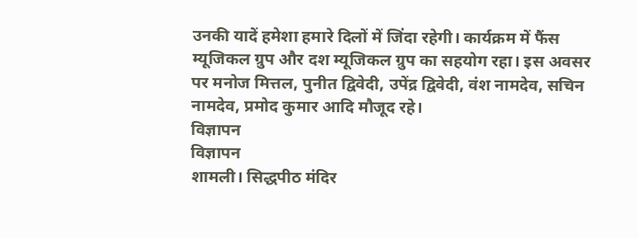उनकी यादें हमेशा हमारे दिलों में जिंदा रहेगी। कार्यक्रम में फैंस म्यूजिकल ग्रुप और दश म्यूजिकल ग्रुप का सहयोग रहा। इस अवसर पर मनोज मित्तल, पुनीत द्विवेदी, उपेंद्र द्विवेदी, वंश नामदेव, सचिन नामदेव, प्रमोद कुमार आदि मौजूद रहे।
विज्ञापन
विज्ञापन
शामली। सिद्धपीठ मंदिर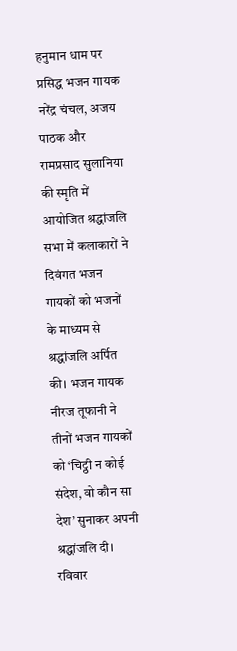हनुमान धाम पर प्रसिद्ध भजन गायक नरेंद्र चंचल, अजय पाठक और रामप्रसाद सुलानिया की स्मृति में आयोजित श्रद्धांजलि सभा में कलाकारों ने दिवंगत भजन गायकों को भजनों के माध्यम से श्रद्धांजलि अर्पित की। भजन गायक नीरज तूफानी ने तीनों भजन गायकों को ‘चिट्ठी न कोई संदेश, वो कौन सा देश’ सुनाकर अपनी श्रद्धांजलि दी।
रविवार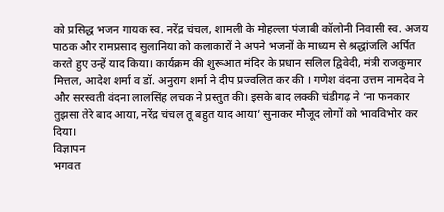को प्रसिद्ध भजन गायक स्व. नरेंद्र चंचल, शामली के मोहल्ला पंजाबी कॉलोनी निवासी स्व. अजय पाठक और रामप्रसाद सुलानिया को कलाकारों ने अपने भजनों के माध्यम से श्रद्धांजलि अर्पित करते हुए उन्हें याद किया। कार्यक्रम की शुरूआत मंदिर के प्रधान सलिल द्विवेदी, मंत्री राजकुमार मित्तल, आदेश शर्मा व डॉ. अनुराग शर्मा ने दीप प्रज्वलित कर की । गणेश वंदना उत्तम नामदेव ने और सरस्वती वंदना लालसिंह लचक ने प्रस्तुत की। इसके बाद लक्की चंडीगढ़ ने ‘ना फनकार तुझसा तेरे बाद आया, नरेंद्र चंचल तू बहुत याद आया’ सुनाकर मौजूद लोगों को भावविभोर कर दिया।
विज्ञापन
भगवत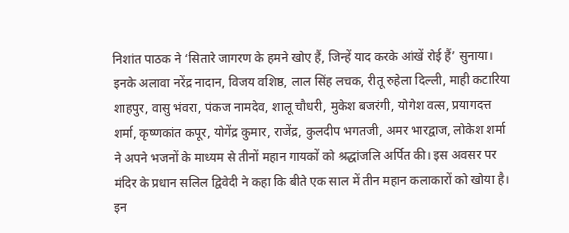निशांत पाठक ने ‘सितारे जागरण के हमने खोए हैं, जिन्हें याद करके आंखें रोई हैं’ सुनाया। इनके अलावा नरेंद्र नादान, विजय वशिष्ठ, लाल सिंह लचक, रीतू रुहेला दिल्ली, माही कटारिया शाहपुर, वासु भंवरा, पंकज नामदेव, शालू चौधरी, मुकेश बजरंगी, योगेश वत्स, प्रयागदत्त शर्मा, कृष्णकांत कपूर, योगेंद्र कुमार, राजेंद्र, कुलदीप भगतजी, अमर भारद्वाज, लोकेश शर्मा ने अपने भजनों के माध्यम से तीनों महान गायकों को श्रद्धांजलि अर्पित की। इस अवसर पर मंदिर के प्रधान सलिल द्विवेदी ने कहा कि बीते एक साल में तीन महान कलाकारों को खोया है। इन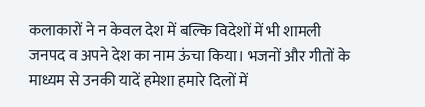कलाकारों ने न केवल देश में बल्कि विदेशों में भी शामली जनपद व अपने देश का नाम ऊंचा किया। भजनों और गीतों के माध्यम से उनकी यादें हमेशा हमारे दिलों में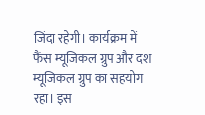जिंदा रहेगी। कार्यक्रम में फैंस म्यूजिकल ग्रुप और दश म्यूजिकल ग्रुप का सहयोग रहा। इस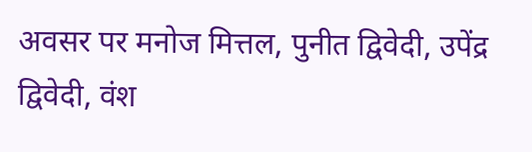अवसर पर मनोज मित्तल, पुनीत द्विवेदी, उपेंद्र द्विवेदी, वंश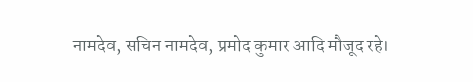नामदेव, सचिन नामदेव, प्रमोद कुमार आदि मौजूद रहे।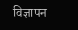विज्ञापन